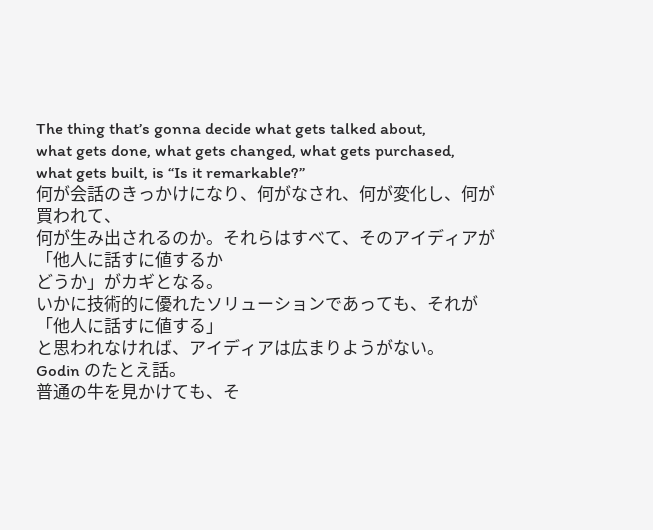The thing that’s gonna decide what gets talked about,
what gets done, what gets changed, what gets purchased,
what gets built, is “Is it remarkable?”
何が会話のきっかけになり、何がなされ、何が変化し、何が買われて、
何が生み出されるのか。それらはすべて、そのアイディアが「他人に話すに値するか
どうか」がカギとなる。
いかに技術的に優れたソリューションであっても、それが「他人に話すに値する」
と思われなければ、アイディアは広まりようがない。
Godin のたとえ話。
普通の牛を見かけても、そ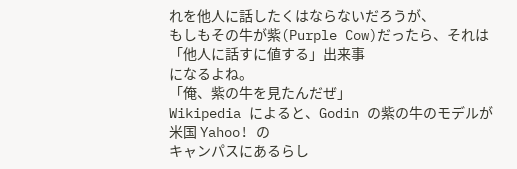れを他人に話したくはならないだろうが、
もしもその牛が紫(Purple Cow)だったら、それは「他人に話すに値する」出来事
になるよね。
「俺、紫の牛を見たんだぜ」
Wikipedia によると、Godin の紫の牛のモデルが米国 Yahoo! の
キャンパスにあるらし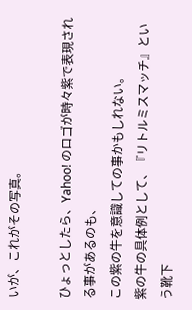いが、これがその写真。

ひょっとしたら、Yahoo! のロゴが時々紫で表現される事があるのも、
この紫の牛を意識しての事かもしれない。
紫の牛の具体例として、『リトルミスマッチ』という靴下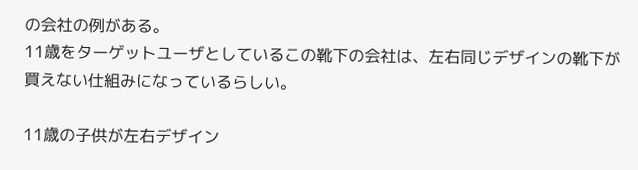の会社の例がある。
11歳をターゲットユーザとしているこの靴下の会社は、左右同じデザインの靴下が
買えない仕組みになっているらしい。

11歳の子供が左右デザイン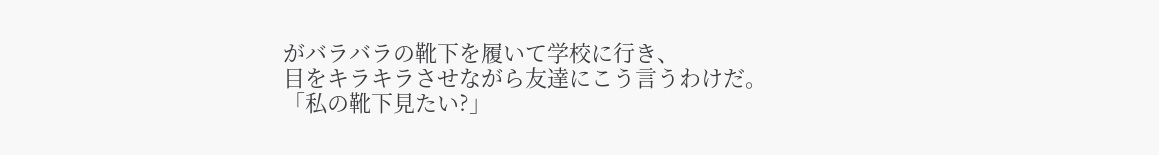がバラバラの靴下を履いて学校に行き、
目をキラキラさせながら友達にこう言うわけだ。
「私の靴下見たい?」